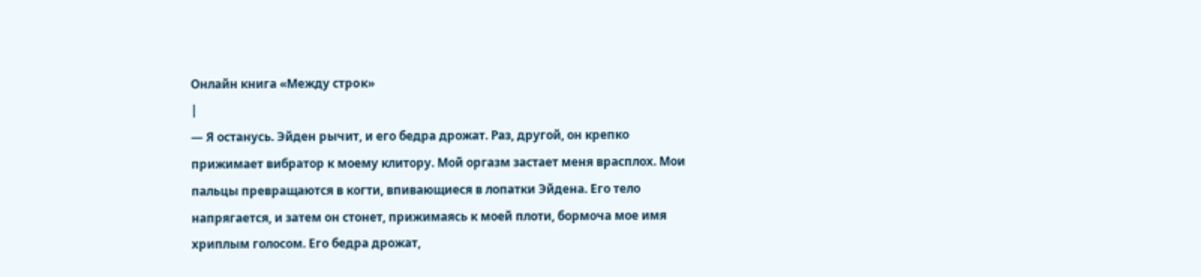Онлайн книга «Между стрoк»
|
— Я останусь. Эйден рычит, и его бедра дрожат. Раз, другой, он крепко прижимает вибратор к моему клитору. Мой оргазм застает меня врасплох. Мои пальцы превращаются в когти, впивающиеся в лопатки Эйдена. Его тело напрягается, и затем он стонет, прижимаясь к моей плоти, бормоча мое имя хриплым голосом. Его бедра дрожат,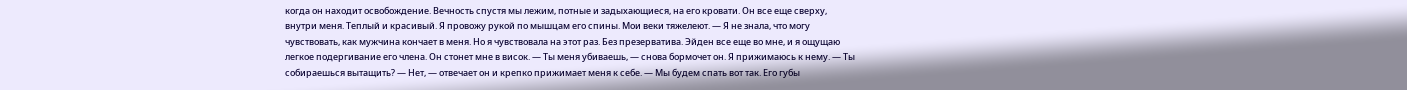когда он находит освобождение. Вечность спустя мы лежим, потные и задыхающиеся, на его кровати. Он все еще сверху, внутри меня. Теплый и красивый. Я провожу рукой по мышцам его спины. Мои веки тяжелеют. — Я не знала, что могу чувствовать, как мужчина кончает в меня. Но я чувствовала на этот раз. Без презерватива. Эйден все еще во мне, и я ощущаю легкое подергивание его члена. Он стонет мне в висок. — Ты меня убиваешь, — снова бормочет он. Я прижимаюсь к нему. — Ты собираешься вытащить? — Нет, — отвечает он и крепко прижимает меня к себе. — Мы будем спать вот так. Его губы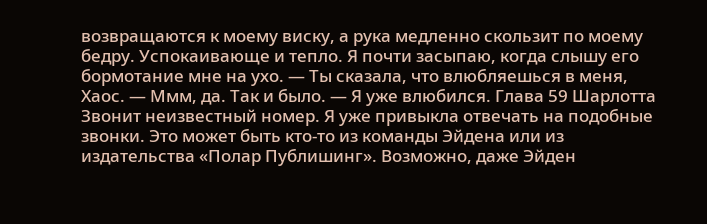возвращаются к моему виску, а рука медленно скользит по моему бедру. Успокаивающе и тепло. Я почти засыпаю, когда слышу его бормотание мне на ухо. — Ты сказала, что влюбляешься в меня, Хаос. — Ммм, да. Так и было. — Я уже влюбился. Глава 59 Шарлотта Звонит неизвестный номер. Я уже привыкла отвечать на подобные звонки. Это может быть кто-то из команды Эйдена или из издательства «Полар Публишинг». Возможно, даже Эйден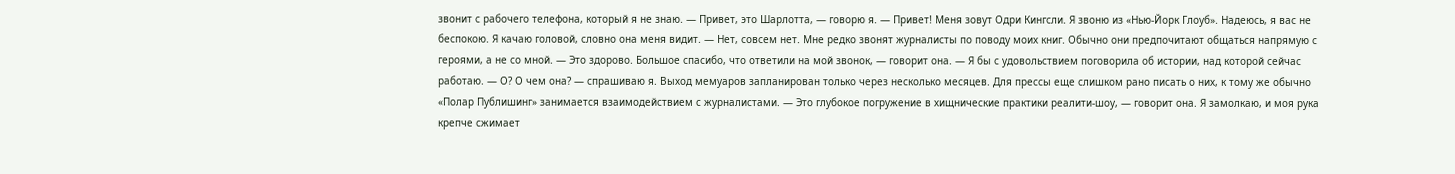звонит с рабочего телефона, который я не знаю. — Привет, это Шарлотта, — говорю я. — Привет! Меня зовут Одри Кингсли. Я звоню из «Нью-Йорк Глоуб». Надеюсь, я вас не беспокою. Я качаю головой, словно она меня видит. — Нет, совсем нет. Мне редко звонят журналисты по поводу моих книг. Обычно они предпочитают общаться напрямую с героями, а не со мной. — Это здорово. Большое спасибо, что ответили на мой звонок, — говорит она. — Я бы с удовольствием поговорила об истории, над которой сейчас работаю. — О? О чем она? — спрашиваю я. Выход мемуаров запланирован только через несколько месяцев. Для прессы еще слишком рано писать о них, к тому же обычно «Полар Публишинг» занимается взаимодействием с журналистами. — Это глубокое погружение в хищнические практики реалити-шоу, — говорит она. Я замолкаю, и моя рука крепче сжимает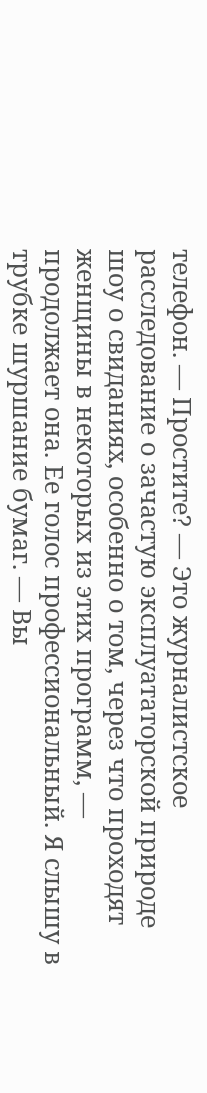телефон. — Простите? — Это журналистское расследование о зачастую эксплуататорской природе шоу о свиданиях, особенно о том, через что проходят женщины в некоторых из этих программ, — продолжает она. Ее голос профессиональный. Я слышу в трубке шуршание бумаг. — Вы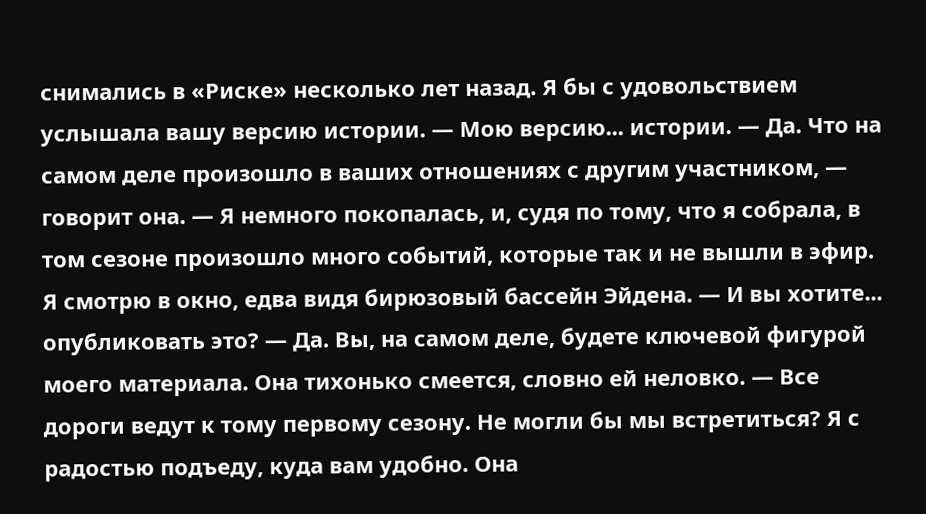снимались в «Риске» несколько лет назад. Я бы с удовольствием услышала вашу версию истории. — Мою версию... истории. — Да. Что на самом деле произошло в ваших отношениях с другим участником, — говорит она. — Я немного покопалась, и, судя по тому, что я собрала, в том сезоне произошло много событий, которые так и не вышли в эфир. Я смотрю в окно, едва видя бирюзовый бассейн Эйдена. — И вы хотите... опубликовать это? — Да. Вы, на самом деле, будете ключевой фигурой моего материала. Она тихонько смеется, словно ей неловко. — Все дороги ведут к тому первому сезону. Не могли бы мы встретиться? Я с радостью подъеду, куда вам удобно. Она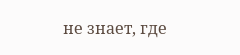не знает, где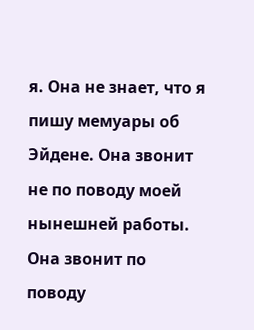я. Она не знает, что я пишу мемуары об Эйдене. Она звонит не по поводу моей нынешней работы. Она звонит по поводу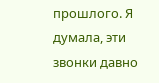прошлого. Я думала, эти звонки давно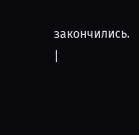закончились. |